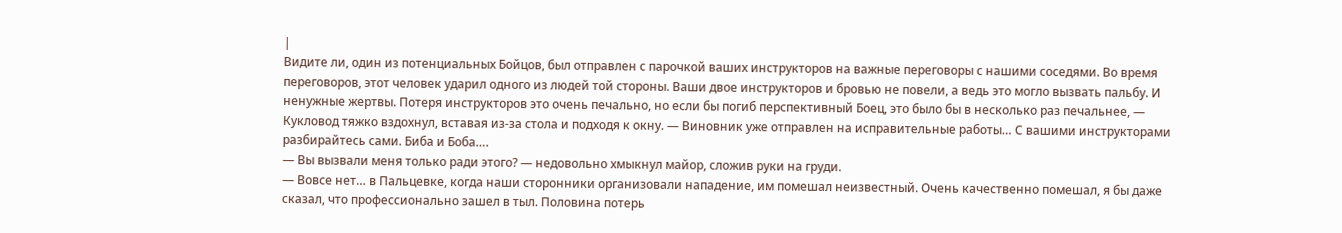|
Видите ли, один из потенциальных Бойцов, был отправлен с парочкой ваших инструкторов на важные переговоры с нашими соседями. Во время переговоров, этот человек ударил одного из людей той стороны. Ваши двое инструкторов и бровью не повели, а ведь это могло вызвать пальбу. И ненужные жертвы. Потеря инструкторов это очень печально, но если бы погиб перспективный Боец, это было бы в несколько раз печальнее, — Кукловод тяжко вздохнул, вставая из-за стола и подходя к окну. — Виновник уже отправлен на исправительные работы… С вашими инструкторами разбирайтесь сами. Биба и Боба….
— Вы вызвали меня только ради этого? — недовольно хмыкнул майор, сложив руки на груди.
— Вовсе нет… в Пальцевке, когда наши сторонники организовали нападение, им помешал неизвестный. Очень качественно помешал, я бы даже сказал, что профессионально зашел в тыл. Половина потерь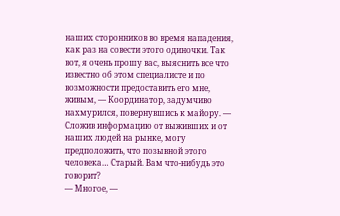наших сторонников во время нападения, как раз на совести этого одиночки. Так вот, я очень прошу вас, выяснить все что известно об этом специалисте и по возможности предоставить его мне, живым, — Координатор, задумчиво нахмурился, повернувшись к майору. — Сложив информацию от выживших и от наших людей на рынке, могу предположить, что позывной этого человека… Старый. Вам что-нибудь это говорит?
— Многое, —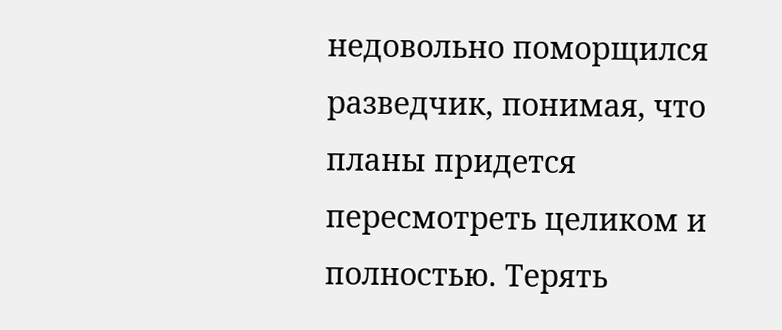недовольно поморщился разведчик, понимая, что планы придется пересмотреть целиком и полностью. Терять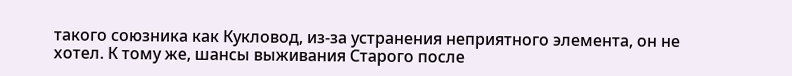такого союзника как Кукловод, из-за устранения неприятного элемента, он не хотел. К тому же, шансы выживания Старого после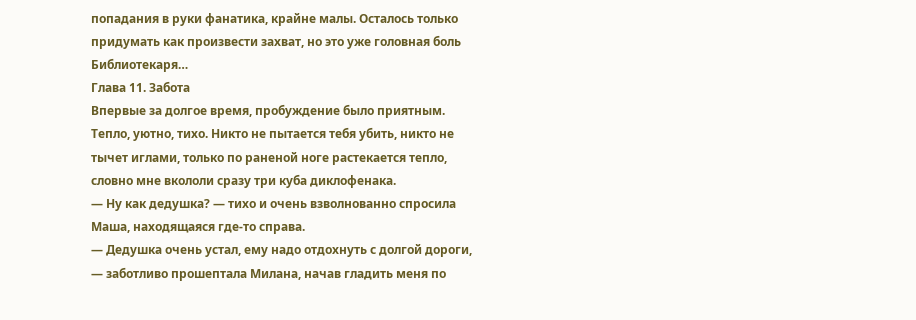попадания в руки фанатика, крайне малы. Осталось только придумать как произвести захват, но это уже головная боль Библиотекаря…
Глава 11. Забота
Впервые за долгое время, пробуждение было приятным. Тепло, уютно, тихо. Никто не пытается тебя убить, никто не тычет иглами, только по раненой ноге растекается тепло, словно мне вкололи сразу три куба диклофенака.
— Ну как дедушка? — тихо и очень взволнованно спросила Маша, находящаяся где-то справа.
— Дедушка очень устал, ему надо отдохнуть с долгой дороги, — заботливо прошептала Милана, начав гладить меня по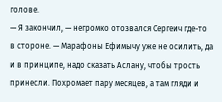голове.
— Я закончил, — негромко отозвался Сергеич где-то в стороне. — Марафоны Ефимычу уже не осилить, да и в принципе, надо сказать Аслану, чтобы трость принесли. Похромает пару месяцев, а там гляди и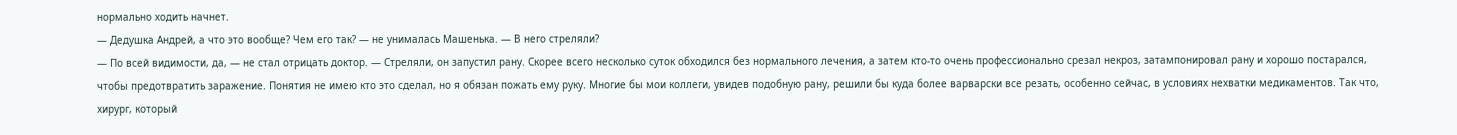нормально ходить начнет.
— Дедушка Андрей, а что это вообще? Чем его так? — не унималась Машенька. — В него стреляли?
— По всей видимости, да, — не стал отрицать доктор. — Стреляли, он запустил рану. Скорее всего несколько суток обходился без нормального лечения, а затем кто-то очень профессионально срезал некроз, затампонировал рану и хорошо постарался, чтобы предотвратить заражение. Понятия не имею кто это сделал, но я обязан пожать ему руку. Многие бы мои коллеги, увидев подобную рану, решили бы куда более варварски все резать, особенно сейчас, в условиях нехватки медикаментов. Так что, хирург, который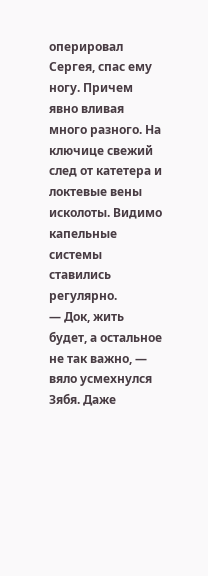оперировал Сергея, спас ему ногу. Причем явно вливая много разного. На ключице свежий след от катетера и локтевые вены исколоты. Видимо капельные системы ставились регулярно.
— Док, жить будет, а остальное не так важно, — вяло усмехнулся Зябя. Даже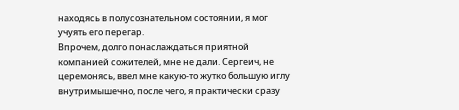находясь в полусознательном состоянии, я мог учуять его перегар.
Впрочем, долго понаслаждаться приятной компанией сожителей, мне не дали. Сергеич, не церемонясь, ввел мне какую-то жутко большую иглу внутримышечно, после чего, я практически сразу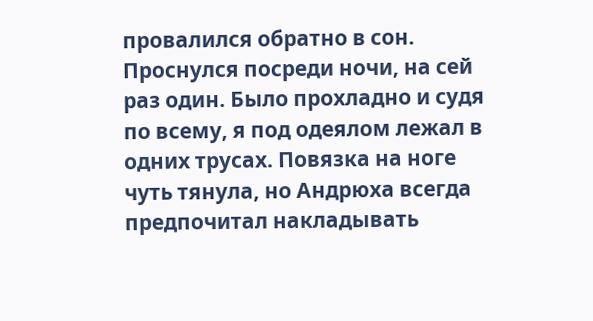провалился обратно в сон.
Проснулся посреди ночи, на сей раз один. Было прохладно и судя по всему, я под одеялом лежал в одних трусах. Повязка на ноге чуть тянула, но Андрюха всегда предпочитал накладывать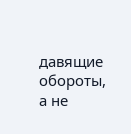давящие обороты, а не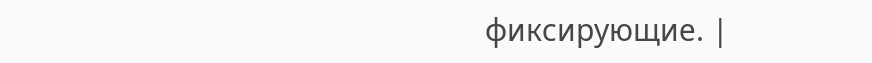фиксирующие. |